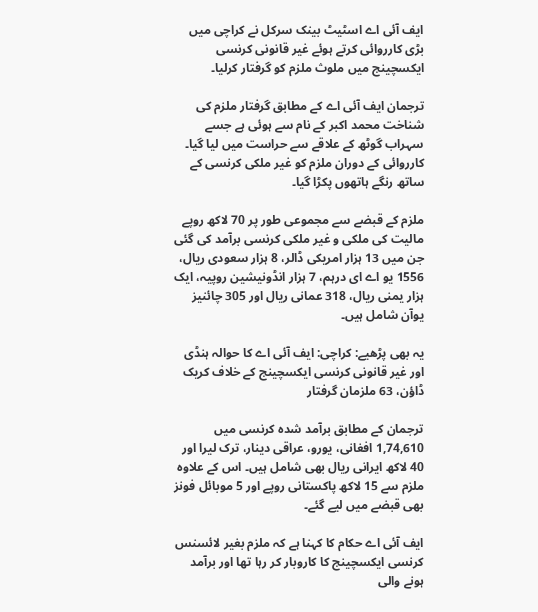ایف آئی اے اسٹیٹ بینک سرکل نے کراچی میں بڑی کارروائی کرتے ہوئے غیر قانونی کرنسی ایکسچینج میں ملوث ملزم کو گرفتار کرلیا۔

ترجمان ایف آئی اے کے مطابق گرفتار ملزم کی شناخت محمد اکبر کے نام سے ہوئی ہے جسے سہراب گوٹھ کے علاقے سے حراست میں لیا گیا۔ کارروائی کے دوران ملزم کو غیر ملکی کرنسی کے ساتھ رنگے ہاتھوں پکڑا گیا۔

ملزم کے قبضے سے مجموعی طور پر 70 لاکھ روپے مالیت کی ملکی و غیر ملکی کرنسی برآمد کی گئی جن میں 13 ہزار امریکی ڈالر، 8 ہزار سعودی ریال، 1556 یو اے ای درہم، 7 ہزار انڈونیشین روپیہ، ایک ہزار یمنی ریال، 318 عمانی ریال اور 305 چائنیز یوآن شامل ہیں۔

یہ بھی پڑھیے: کراچی: ایف آئی اے کا حوالہ ہنڈی اور غیر قانونی کرنسی ایکسچینج کے خلاف کریک ڈاؤن، 63 ملزمان گرفتار

ترجمان کے مطابق برآمد شدہ کرنسی میں 1,74,610 افغانی، یورو، عراقی دینار، ترک لیرا اور 40 لاکھ ایرانی ریال بھی شامل ہیں۔ اس کے علاوہ ملزم سے 15 لاکھ پاکستانی روپے اور 5 موبائل فونز بھی قبضے میں لیے گئے۔

ایف آئی اے حکام کا کہنا ہے کہ ملزم بغیر لائسنس کرنسی ایکسچینج کا کاروبار کر رہا تھا اور برآمد ہونے والی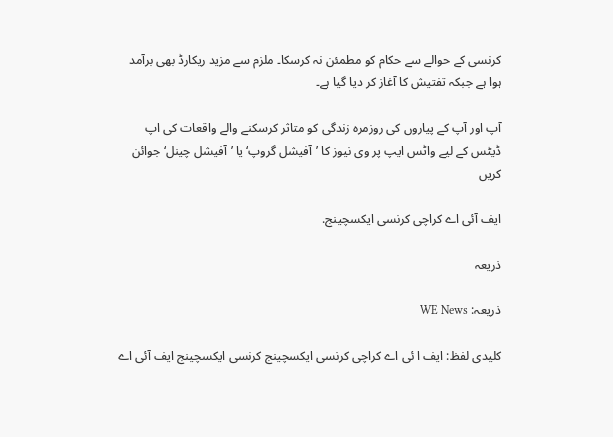کرنسی کے حوالے سے حکام کو مطمئن نہ کرسکا۔ ملزم سے مزید ریکارڈ بھی برآمد ہوا ہے جبکہ تفتیش کا آغاز کر دیا گیا ہے۔

آپ اور آپ کے پیاروں کی روزمرہ زندگی کو متاثر کرسکنے والے واقعات کی اپ ڈیٹس کے لیے واٹس ایپ پر وی نیوز کا ’آفیشل گروپ‘ یا ’آفیشل چینل‘ جوائن کریں

ایف آئی اے کراچی کرنسی ایکسچینج.

ذریعہ

ذریعہ: WE News

کلیدی لفظ: ایف ا ئی اے کراچی کرنسی ایکسچینج کرنسی ایکسچینج ایف آئی اے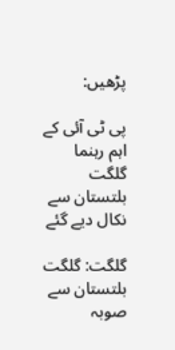پڑھیں:

پی ٹی آئی کے اہم رہنما گلگت بلتستان سے نکال دیے گئے

گلگت: گلگت بلتستان سے صوبہ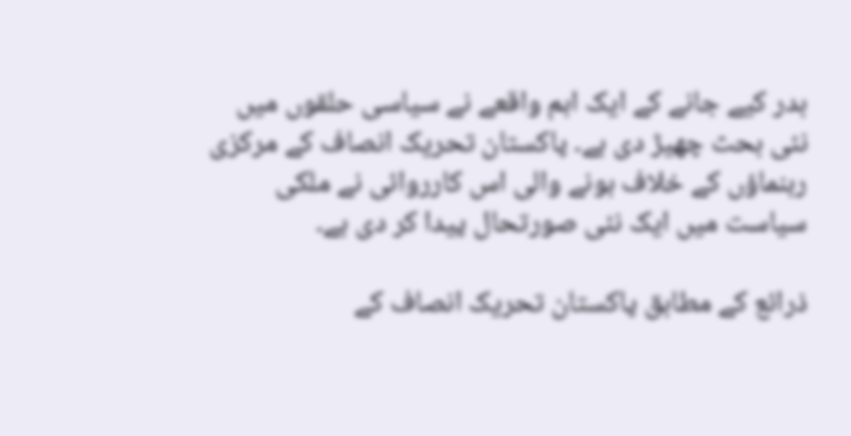بدر کیے جانے کے ایک اہم واقعے نے سیاسی حلقوں میں نئی بحث چھیڑ دی ہے۔ پاکستان تحریک انصاف کے مرکزی رہنماؤں کے خلاف ہونے والی اس کارروائی نے ملکی سیاست میں ایک نئی صورتحال پیدا کر دی ہے۔

ذرائع کے مطابق پاکستان تحریک انصاف کے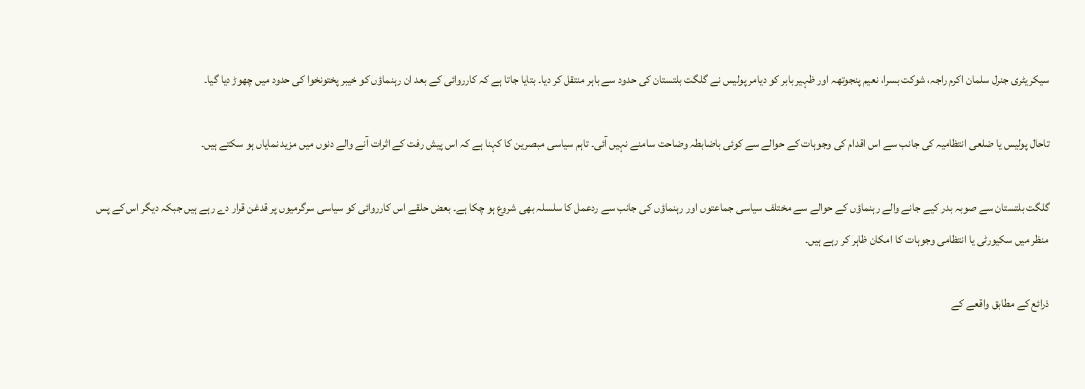سیکریٹری جنرل سلمان اکرم راجہ، شوکت بسرا، نعیم پنجوتھہ اور ظہیر بابر کو دیامر پولیس نے گلگت بلتستان کی حدود سے باہر منتقل کر دیا۔ بتایا جاتا ہے کہ کارروائی کے بعد ان رہنماؤں کو خیبر پختونخوا کی حدود میں چھوڑ دیا گیا۔

تاحال پولیس یا ضلعی انتظامیہ کی جانب سے اس اقدام کی وجوہات کے حوالے سے کوئی باضابطہ وضاحت سامنے نہیں آئی۔ تاہم سیاسی مبصرین کا کہنا ہے کہ اس پیش رفت کے اثرات آنے والے دنوں میں مزید نمایاں ہو سکتے ہیں۔

گلگت بلتستان سے صوبہ بدر کیے جانے والے رہنماؤں کے حوالے سے مختلف سیاسی جماعتوں اور رہنماؤں کی جانب سے ردعمل کا سلسلہ بھی شروع ہو چکا ہے۔ بعض حلقے اس کارروائی کو سیاسی سرگرمیوں پر قدغن قرار دے رہے ہیں جبکہ دیگر اس کے پس منظر میں سکیورٹی یا انتظامی وجوہات کا امکان ظاہر کر رہے ہیں۔

ذرائع کے مطابق واقعے کے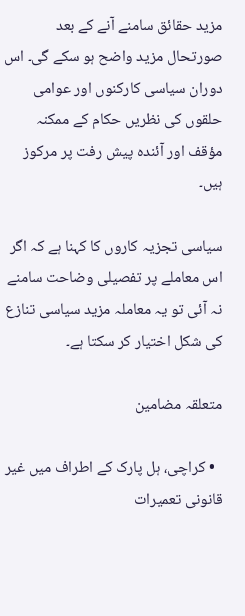مزید حقائق سامنے آنے کے بعد صورتحال مزید واضح ہو سکے گی۔ اس دوران سیاسی کارکنوں اور عوامی حلقوں کی نظریں حکام کے ممکنہ مؤقف اور آئندہ پیش رفت پر مرکوز ہیں۔

سیاسی تجزیہ کاروں کا کہنا ہے کہ اگر اس معاملے پر تفصیلی وضاحت سامنے نہ آئی تو یہ معاملہ مزید سیاسی تنازع کی شکل اختیار کر سکتا ہے۔

متعلقہ مضامین

  • کراچی، ہل پارک کے اطراف میں غیر قانونی تعمیرات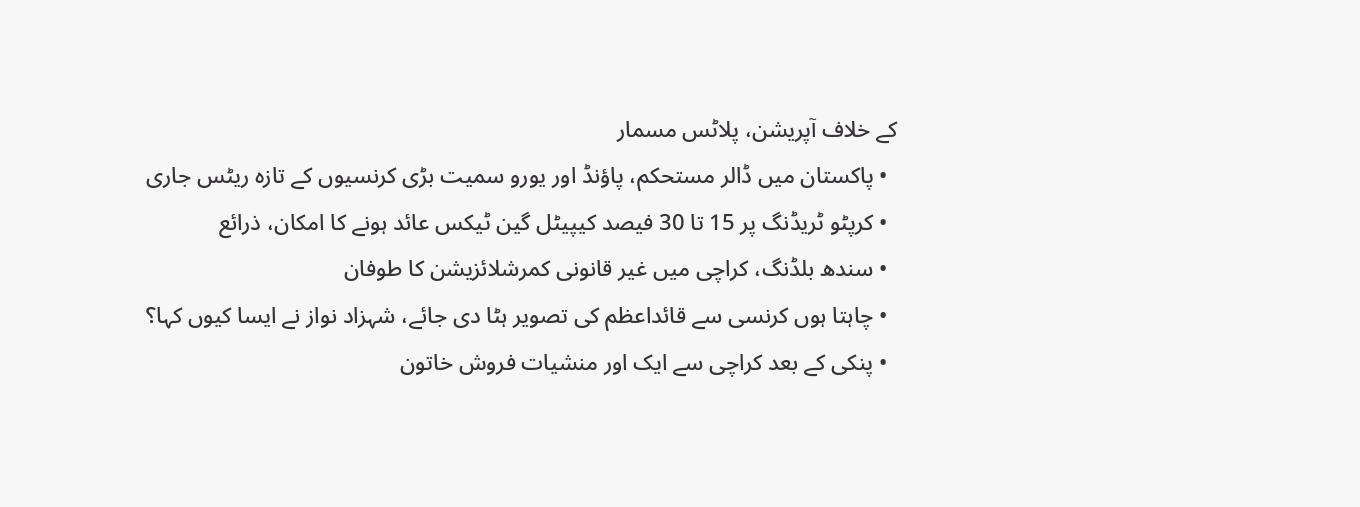کے خلاف آپریشن، پلاٹس مسمار
  • پاکستان میں ڈالر مستحکم، پاؤنڈ اور یورو سمیت بڑی کرنسیوں کے تازہ ریٹس جاری
  • کرپٹو ٹریڈنگ پر 15 تا 30 فیصد کیپیٹل گین ٹیکس عائد ہونے کا امکان، ذرائع
  • سندھ بلڈنگ، کراچی میں غیر قانونی کمرشلائزیشن کا طوفان
  • چاہتا ہوں کرنسی سے قائداعظم کی تصویر ہٹا دی جائے، شہزاد نواز نے ایسا کیوں کہا؟
  • پنکی کے بعد کراچی سے ایک اور منشیات فروش خاتون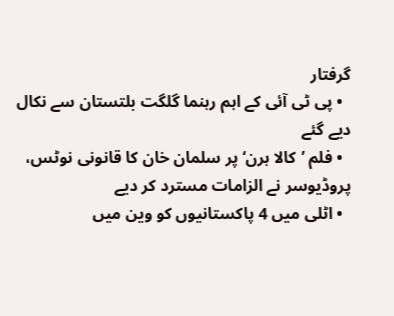گرفتار
  • پی ٹی آئی کے اہم رہنما گلگت بلتستان سے نکال دیے گئے
  • فلم ’کالا ہرن‘ پر سلمان خان کا قانونی نوٹس، پروڈیوسر نے الزامات مسترد کر دیے
  • اٹلی میں 4 پاکستانیوں کو وین میں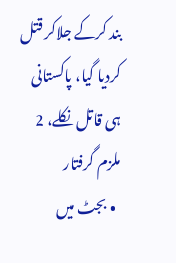بند کرکے جلاکر قتل کردیا گیا، پاکستانی ہی قاتل نکلے، 2 ملزم گرفتار
  • بجٹ میں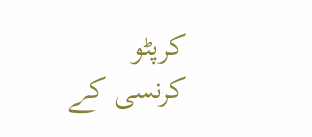کرپٹو کرنسی کے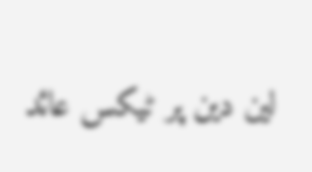لین دین پر ٹیکس عائد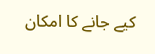کیے جانے کا امکان